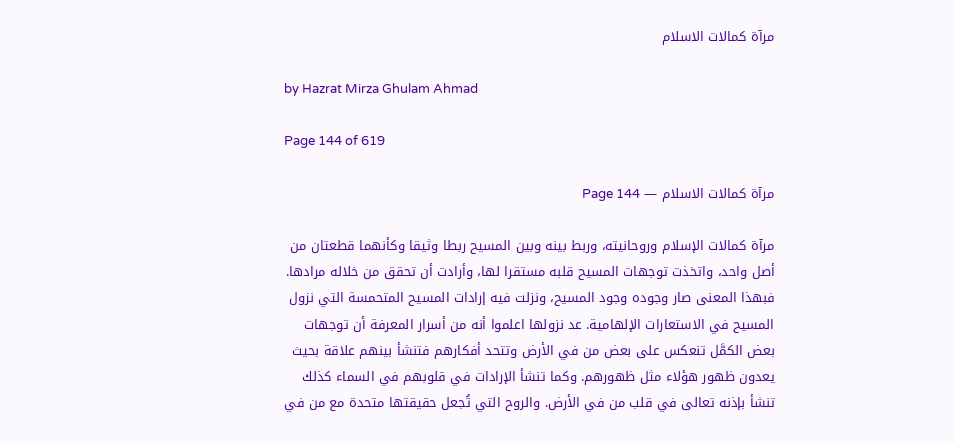مرآة كمالات الاسلام

by Hazrat Mirza Ghulam Ahmad

Page 144 of 619

مرآة كمالات الاسلام — Page 144

مرآة كمالات الإسلام وروحانيته، وربط بينه وبين المسيح ربطا وثيقا وكأنهما قطعتان من أصل واحد، واتخذت توجهات المسيح قلبه مستقرا لها، وأرادت أن تحقق من خلاله مرادها. فبهذا المعنى صار وجوده وجود المسيح، ونزلت فيه إرادات المسيح المتحمسة التي نزول المسيح في الاستعارات الإلهامية. عد نزولها اعلموا أنه من أسرار المعرفة أن توجهات بعض الكمَّل تنعكس على بعض من في الأرض وتتحد أفكارهم فتنشأ بينهم علاقة بحيث يعدون ظهور هؤلاء مثل ظهورهم. وكما تنشأ الإرادات في قلوبهم في السماء كذلك تنشأ بإذنه تعالى في قلب من في الأرض. والروح التي تُجعل حقيقتها متحدة مع من في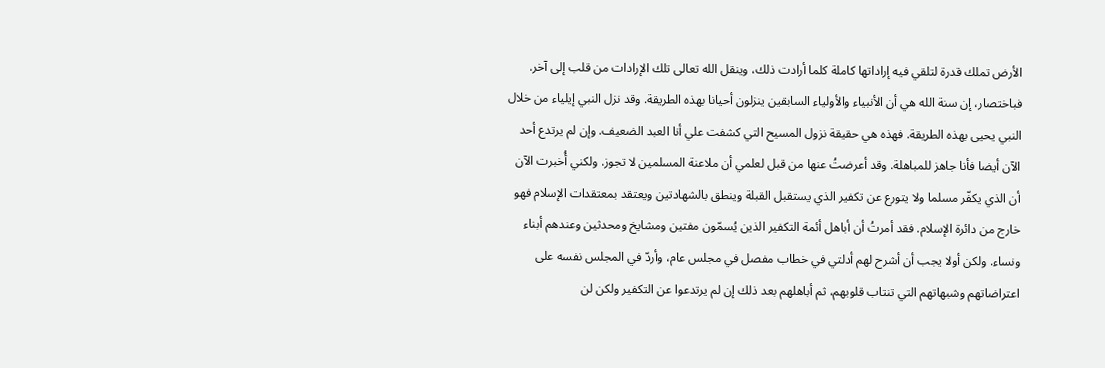الأرض تملك قدرة لتلقي فيه إراداتها كاملة كلما أرادت ذلك، وينقل الله تعالى تلك الإرادات من قلب إلى آخر. فباختصار، إن سنة الله هي أن الأنبياء والأولياء السابقين ينزلون أحيانا بهذه الطريقة. وقد نزل النبي إيلياء من خلال النبي يحيى بهذه الطريقة. فهذه هي حقيقة نزول المسيح التي كشفت علي أنا العبد الضعيف. وإن لم يرتدع أحد الآن أيضا فأنا جاهز للمباهلة. وقد أعرضتُ عنها من قبل لعلمي أن ملاعنة المسلمين لا تجوز. ولكني أُخبرت الآن أن الذي يكفّر مسلما ولا يتورع عن تكفير الذي يستقبل القبلة وينطق بالشهادتين ويعتقد بمعتقدات الإسلام فهو خارج من دائرة الإسلام. فقد أمرتُ أن أباهل أئمة التكفير الذين يُسمّون مفتين ومشايخ ومحدثين وعندهم أبناء ونساء. ولكن أولا يجب أن أشرح لهم أدلتي في خطاب مفصل في مجلس عام، وأردّ في المجلس نفسه على اعتراضاتهم وشبهاتهم التي تنتاب قلوبهم، ثم أباهلهم بعد ذلك إن لم يرتدعوا عن التكفير ولكن لن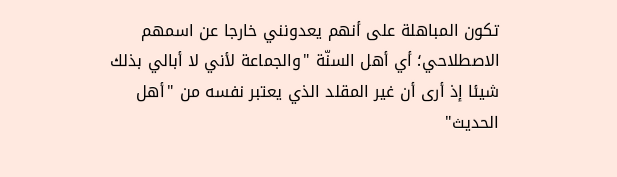تكون المباهلة على أنهم يعدونني خارجا عن اسمهم الاصطلاحي؛ أي أهل السنّة "والجماعة لأني لا أبالي بذلك شيئا إذ أرى أن غير المقلد الذي يعتبر نفسه من "أهل الحديث"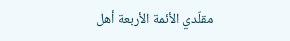مقلّدي الأئمة الأربعة أهل